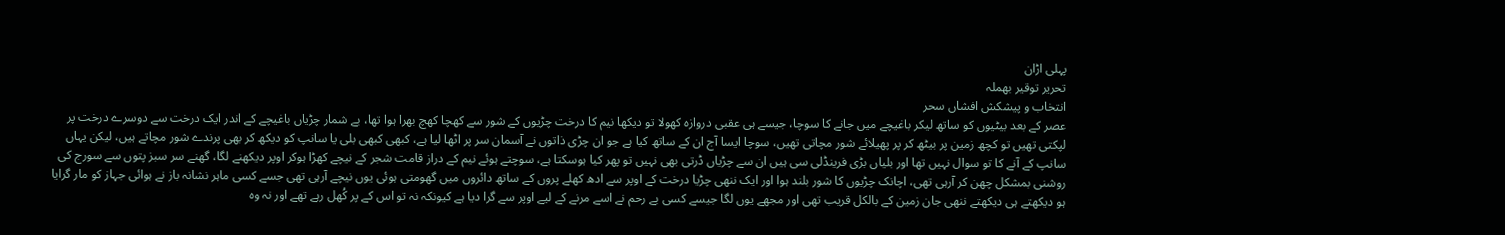پہلی اڑان
تحریر توقیر بھملہ
انتخاب و پیشکش افشاں سحر
عصر کے بعد بیٹیوں کو ساتھ لیکر باغیچے میں جانے کا سوچا، جیسے ہی عقبی دروازہ کھولا تو دیکھا نیم کا درخت چڑیوں کے شور سے کھچا کھچ بھرا ہوا تھا، بے شمار چڑیاں باغیچے کے اندر ایک درخت سے دوسرے درخت پر لپکتی تھیں تو کچھ زمین پر بیٹھ کر پر پھیلائے شور مچاتی تھیں، سوچا ایسا آج ان کے ساتھ کیا ہے جو ان چڑی ذاتوں نے آسمان سر پر اٹھا لیا ہے، کبھی کبھی بلی یا سانپ کو دیکھ کر بھی پرندے شور مچاتے ہیں، لیکن یہاں سانپ کے آنے کا تو سوال نہیں تھا اور بلیاں بڑی فرینڈلی سی ہیں ان سے چڑیاں ڈرتی بھی نہیں تو پھر کیا ہوسکتا ہے، سوچتے ہوئے نیم کے دراز قامت شجر کے نیچے کھڑا ہوکر اوپر دیکھنے لگا، گھنے سر سبز پتوں سے سورج کی روشنی بمشکل چھن کر آرہی تھی، اچانک چڑیوں کا شور بلند ہوا اور ایک ننھی چڑیا درخت کے اوپر سے ادھ کھلے پروں کے ساتھ دائروں میں گھومتی ہوئی یوں نیچے آرہی تھی جسے کسی ماہر نشانہ باز نے ہوائی جہاز کو مار گرایا ہو دیکھتے ہی دیکھتے ننھی جان زمین کے بالکل قریب تھی اور مجھے یوں لگا جیسے کسی بے رحم نے اسے مرنے کے لیے اوپر سے گرا دیا ہے کیونکہ نہ تو اس کے پر کُھل رہے تھے اور نہ وہ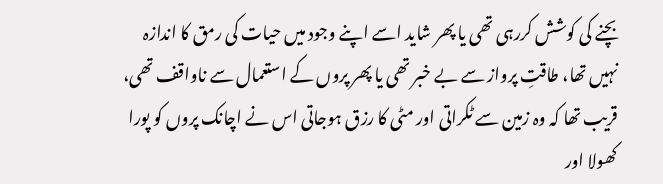بچنے کی کوشش کررہی تھی یا پھر شاید اسے اپنے وجود میں حیات کی رمق کا اندازہ نہیں تھا، طاقتِ پرواز سے بے خبر تھی یا پھر پروں کے استعمال سے ناواقف تھی، قریب تھا کہ وہ زمین سے ٹکراتی اور مٹی کا رزق ہوجاتی اس نے اچانک پروں کو پورا کھولا اور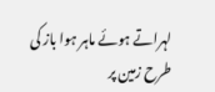لہراتے ہوئے ماہر ہوا باز کی طرح زمین پر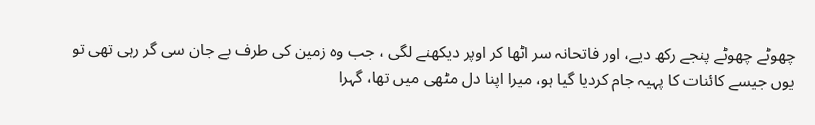چھوٹے چھوٹے پنجے رکھ دیے، اور فاتحانہ سر اٹھا کر اوپر دیکھنے لگی ، جب وہ زمین کی طرف بے جان سی گر رہی تھی تو یوں جیسے کائنات کا پہیہ جام کردیا گیا ہو، میرا اپنا دل مٹھی میں تھا، گہرا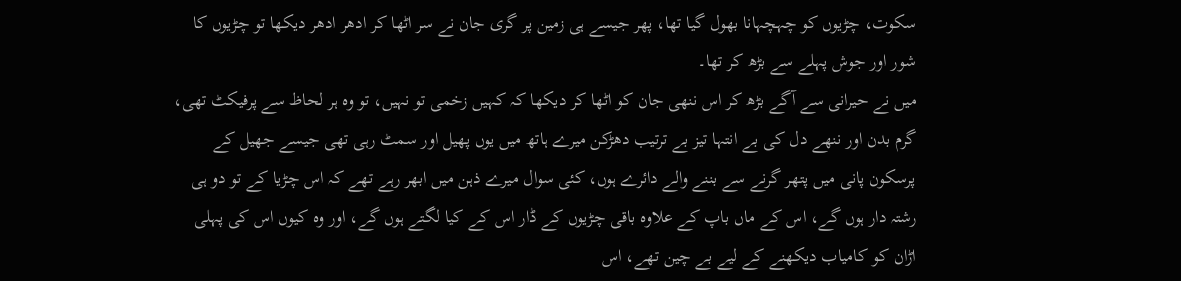سکوت، چڑیوں کو چہچہانا بھول گیا تھا، پھر جیسے ہی زمین پر گری جان نے سر اٹھا کر ادھر ادھر دیکھا تو چڑیوں کا شور اور جوش پہلے سے بڑھ کر تھا۔
میں نے حیرانی سے آگے بڑھ کر اس ننھی جان کو اٹھا کر دیکھا کہ کہیں زخمی تو نہیں، تو وہ ہر لحاظ سے پرفیکٹ تھی، گرم بدن اور ننھے دل کی بے انتہا تیز بے ترتیب دھڑکن میرے ہاتھ میں یوں پھیل اور سمٹ رہی تھی جیسے جھیل کے پرسکون پانی میں پتھر گرنے سے بننے والے دائرے ہوں، کئی سوال میرے ذہن میں ابھر رہے تھے کہ اس چڑیا کے تو دو ہی رشتہ دار ہوں گے، اس کے ماں باپ کے علاوہ باقی چڑیوں کے ڈار اس کے کیا لگتے ہوں گے، اور وہ کیوں اس کی پہلی اڑان کو کامیاب دیکھنے کے لیے بے چین تھے، اس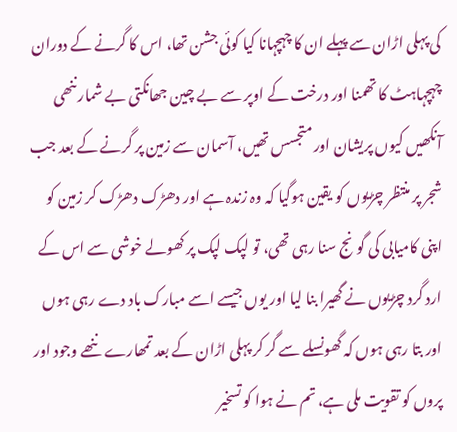کی پہلی اڑان سے پہلے ان کا چہچہانا کیا کوئی جشن تھا، اس کا گرنے کے دوران چہچہاہٹ کا تھمنا اور درخت کے اوپر سے بے چین جھانکتی بے شمار ننھی آنکھیں کیوں پریشان اور متجسس تھیں، آسمان سے زمین پر گرنے کے بعد جب شجر پر منتظر چڑیوں کو یقین ہوگیا کہ وہ زندہ ہے اور دھڑک دھڑک کر زمین کو اپنی کامیابی کی گونج سنا رہی تھی، تو لپک لپک پر کھولے خوشی سے اس کے ارد گرد چڑیوں نے گھیرا بنا لیا اور یوں جیسے اسے مبارک باد دے رہی ہوں اور بتا رہی ہوں کہ گھونسلے سے گر کر پہلی اڑان کے بعد تمھارے ننھے وجود اور پروں کو تقویت ملی ہے، تم نے ہوا کو تسخیر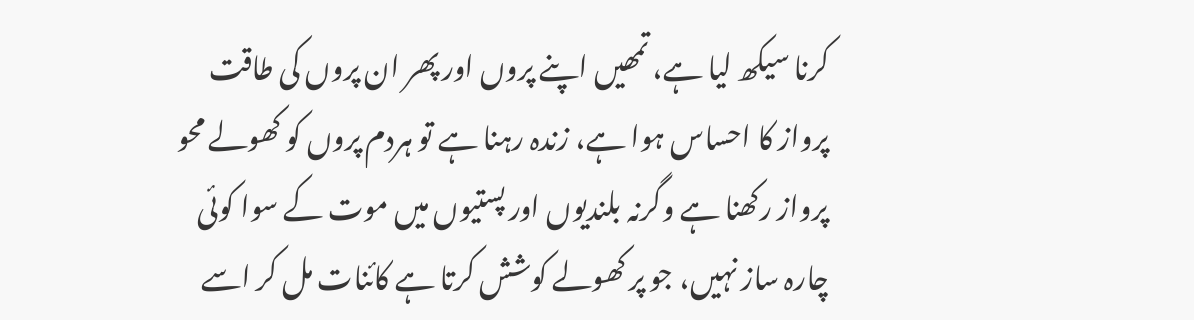کرنا سیکھ لیا ہے، تمھیں اپنے پروں اور پھر ان پروں کی طاقت پرواز کا احساس ہوا ہے، زندہ رہنا ہے تو ہردم پروں کو کھولے محو پرواز رکھنا ہے وگرنہ بلندیوں اور پستیوں میں موت کے سوا کوئی چارہ ساز نہیں، جو پر کھولے کوشش کرتا ہے کائنات مل کر اسے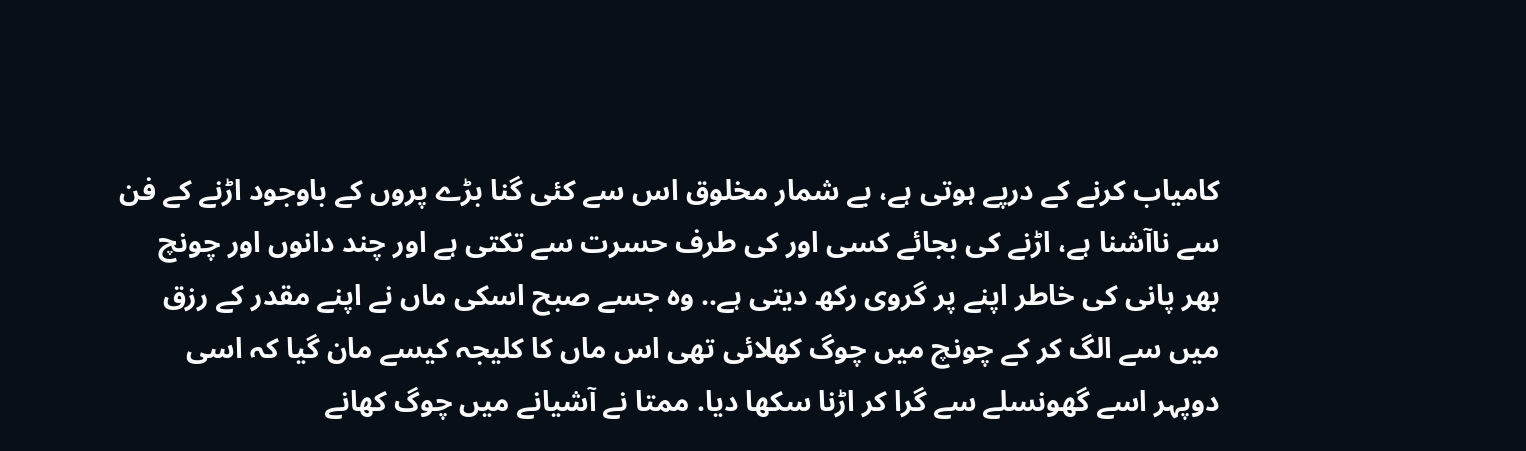کامیاب کرنے کے درپے ہوتی ہے، بے شمار مخلوق اس سے کئی گنا بڑے پروں کے باوجود اڑنے کے فن سے ناآشنا ہے، اڑنے کی بجائے کسی اور کی طرف حسرت سے تکتی ہے اور چند دانوں اور چونچ بھر پانی کی خاطر اپنے پر گروی رکھ دیتی ہے.. وہ جسے صبح اسکی ماں نے اپنے مقدر کے رزق میں سے الگ کر کے چونچ میں چوگ کھلائی تھی اس ماں کا کلیجہ کیسے مان گیا کہ اسی دوپہر اسے گھونسلے سے گرا کر اڑنا سکھا دیا. ممتا نے آشیانے میں چوگ کھانے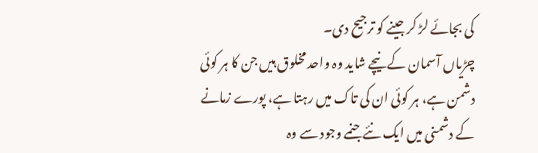کی بجائے لڑ کر جینے کو ترجیح دی۔
چڑیاں آسمان کے نیچے شاید وہ واحد مخلوق ہیں جن کا ہر کوئی دشمن ہے، ہر کوئی ان کی تاک میں رہتا ہے، پورے زمانے کے دشمنی میں ایک نئے جنمے وجود سے وہ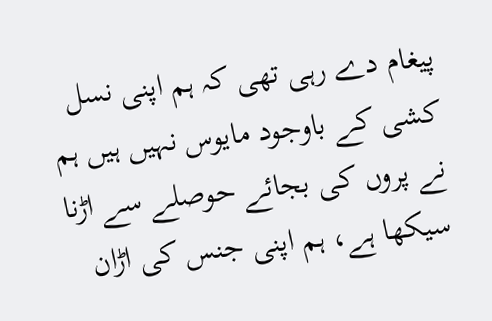پیغام دے رہی تھی کہ ہم اپنی نسل کشی کے باوجود مایوس نہیں ہیں ہم نے پروں کی بجائے حوصلے سے اڑنا سیکھا ہے، ہم اپنی جنس کی اڑان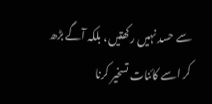سے حسد نہیں رکھتیں، بلکہ آگے بڑھ کر اسے کائنات تسخیر کرنا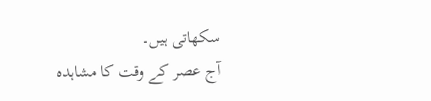سکھاتی ہیں۔
آج عصر کے وقت کا مشاہدہ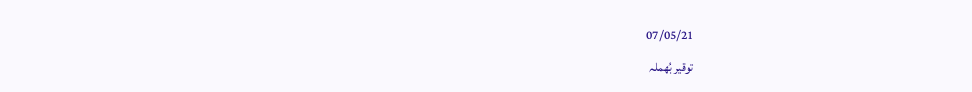07/05/21
توقیر بُھملہ